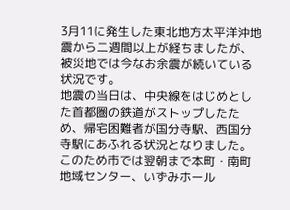3月11に発生した東北地方太平洋沖地震から二週間以上が経ちましたが、被災地では今なお余震が続いている状況です。
地震の当日は、中央線をはじめとした首都圏の鉄道がストップしたため、帰宅困難者が国分寺駅、西国分寺駅にあふれる状況となりました。
このため市では翌朝まで本町・南町地域センター、いずみホール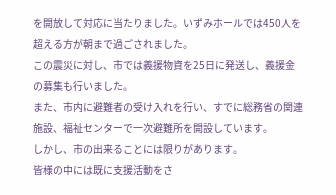を開放して対応に当たりました。いずみホールでは450人を超える方が朝まで過ごされました。
この震災に対し、市では義援物資を25日に発送し、義援金の募集も行いました。
また、市内に避難者の受け入れを行い、すでに総務省の関連施設、福祉センターで一次避難所を開設しています。
しかし、市の出来ることには限りがあります。
皆様の中には既に支援活動をさ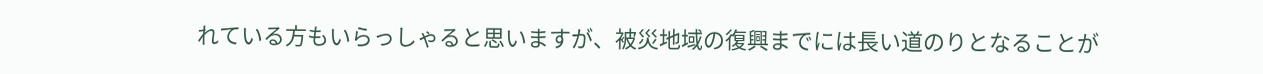れている方もいらっしゃると思いますが、被災地域の復興までには長い道のりとなることが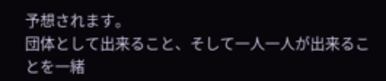予想されます。
団体として出来ること、そして一人一人が出来ることを一緒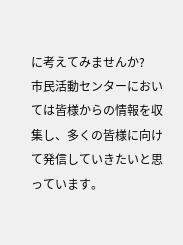に考えてみませんか?
市民活動センターにおいては皆様からの情報を収集し、多くの皆様に向けて発信していきたいと思っています。